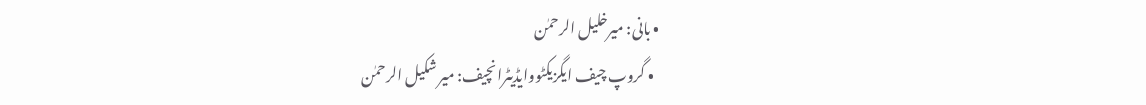• بانی: میرخلیل الرحمٰن
  • گروپ چیف ایگزیکٹووایڈیٹرانچیف: میر شکیل الرحمٰن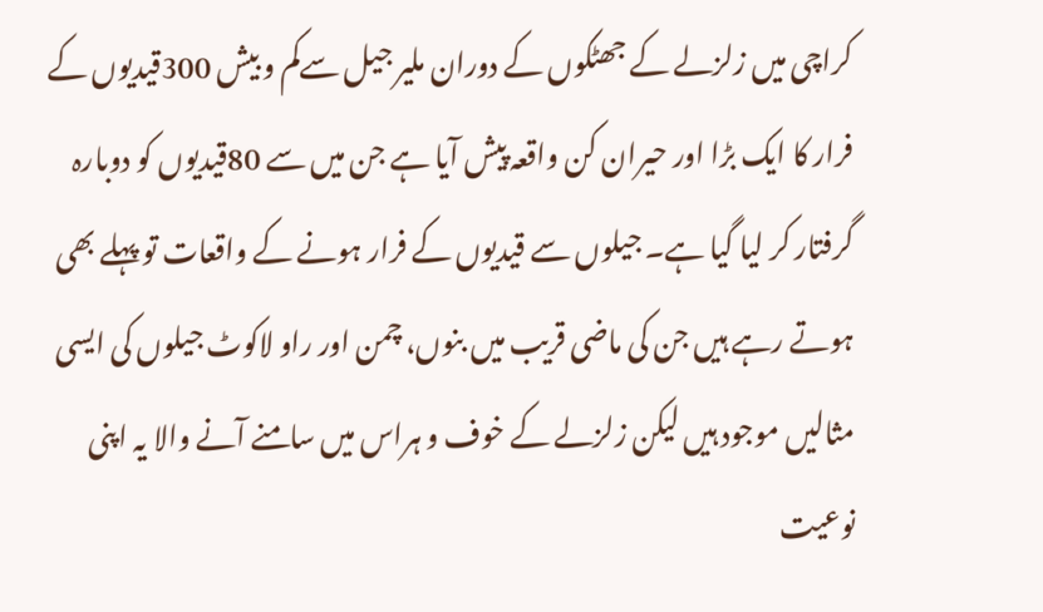کراچی میں زلزلے کے جھٹکوں کے دوران ملیر جیل سےکم و بیش 300قیدیوں کے فرار کا ایک بڑا اور حیران کن واقعہ پیش آیا ہے جن میں سے 80قیدیوں کو دوبارہ گرفتار کر لیا گیا ہے۔ جیلوں سے قیدیوں کے فرار ہونے کے واقعات تو پہلے بھی ہوتے رہے ہیں جن کی ماضی قریب میں بنوں، چمن اور راو لاکوٹ جیلوں کی ایسی مثالیں موجود ہیں لیکن زلزلے کے خوف و ہراس میں سامنے آنے والا یہ اپنی نوعیت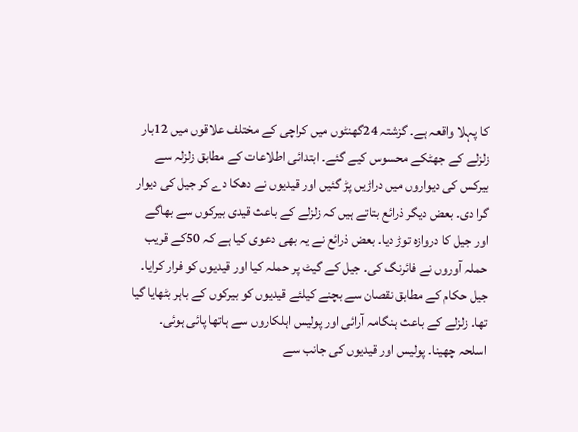کا پہلا واقعہ ہے۔ گزشتہ 24گھنٹوں میں کراچی کے مختلف علاقوں میں 12بار زلزلے کے جھٹکے محسوس کیے گئے۔ ابتدائی اطلاعات کے مطابق زلزلہ سے بیرکس کی دیواروں میں دراڑیں پڑ گئیں اور قیدیوں نے دھکا دے کر جیل کی دیوار گرا دی۔ بعض دیگر ذرائع بتاتے ہیں کہ زلزلے کے باعث قیدی بیرکوں سے بھاگے اور جیل کا دروازہ توڑ دیا۔ بعض ذرائع نے یہ بھی دعوی کیا ہے کہ 50کے قریب حملہ آوروں نے فائرنگ کی۔ جیل کے گیٹ پر حملہ کیا اور قیدیوں کو فرار کرایا۔ جیل حکام کے مطابق نقصان سے بچنے کیلئے قیدیوں کو بیرکوں کے باہر بٹھایا گیا تھا۔ زلزلے کے باعث ہنگامہ آرائی اور پولیس اہلکاروں سے ہاتھا پائی ہوئی۔ اسلحہ چھینا۔ پولیس اور قیدیوں کی جانب سے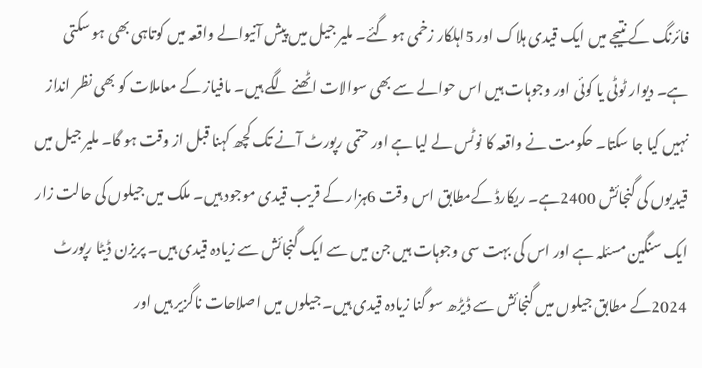فائرنگ کے نتیجے میں ایک قیدی ہلاک اور 5اہلکار زخمی ہو گئے۔ ملیر جیل میں پیش آنیوالے واقعہ میں کوتاہی بھی ہو سکتی ہے۔ دیوار ٹوٹی یا کوئی اور وجوہات ہیں اس حوالے سے بھی سوالات اٹھنے لگے ہیں۔ مافیاز کے معاملات کو بھی نظر انداز نہیں کیا جا سکتا۔ حکومت نے واقعہ کا نوٹس لے لیا ہے اور حتمی رپورٹ آنے تک کچھ کہنا قبل از وقت ہو گا۔ ملیر جیل میں قیدیوں کی گنجائش 2400ہے۔ ریکارڈ کےمطابق اس وقت 6ہزار کے قریب قیدی موجود ہیں۔ ملک میں جیلوں کی حالت زار ایک سنگین مسئلہ ہے اور اس کی بہت سی وجوہات ہیں جن میں سے ایک گنجائش سے زیادہ قیدی ہیں۔ پریزن ڈیٹا رپورٹ 2024کے مطابق جیلوں میں گنجائش سے ڈیڑھ سو گنا زیادہ قیدی ہیں۔ جیلوں میں اصلاحات ناگزیر ہیں اور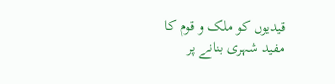قیدیوں کو ملک و قوم کا مفید شہری بنانے پر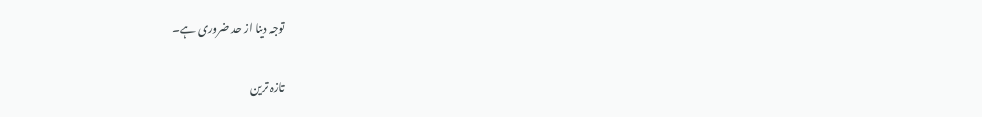توجہ دینا از حد ضروری ہے۔

تازہ ترین